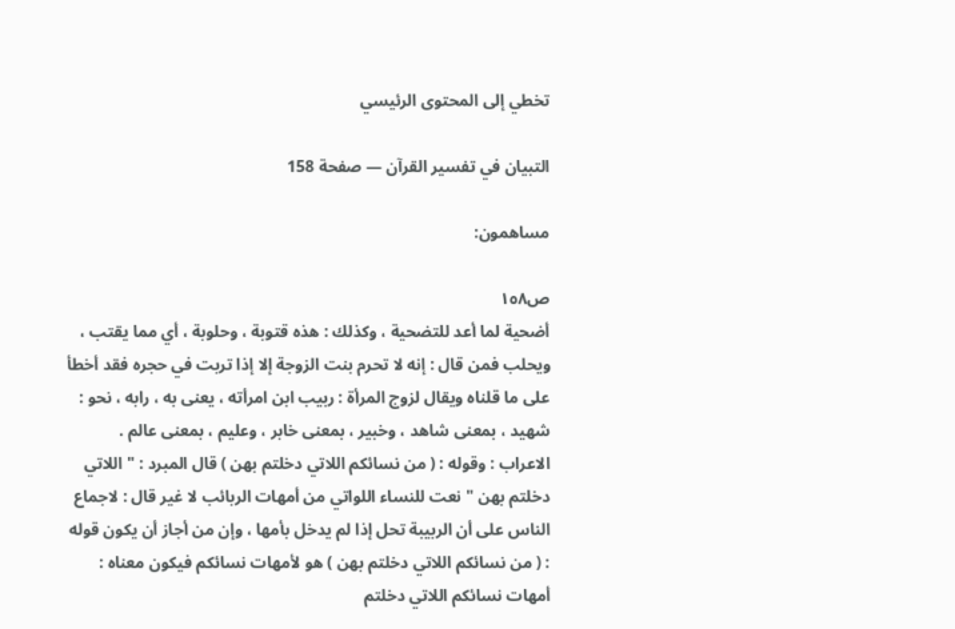تخطي إلى المحتوى الرئيسي

التبيان في تفسير القرآن — صفحة 158

مساهمون:

ص١٥٨
أضحية لما أعد للتضحية ، وكذلك : هذه قتوبة ، وحلوبة ، أي مما يقتب ، ويحلب فمن قال : إنه لا تحرم بنت الزوجة إلا إذا تربت في حجره فقد أخطأ على ما قلناه ويقال لزوج المرأة : ربيب ابن امرأته ، يعنى به ، رابه ، نحو : شهيد ، بمعنى شاهد ، وخبير ، بمعنى خابر ، وعليم ، بمعنى عالم . الاعراب : وقوله : ( من نسائكم اللاتي دخلتم بهن ) قال المبرد : " اللاتي دخلتم بهن " نعت للنساء اللواتي من أمهات الربائب لا غير قال : لاجماع الناس على أن الربيبة تحل إذا لم يدخل بأمها ، وإن من أجاز أن يكون قوله : ( من نسائكم اللاتي دخلتم بهن ) هو لأمهات نسائكم فيكون معناه : أمهات نسائكم اللاتي دخلتم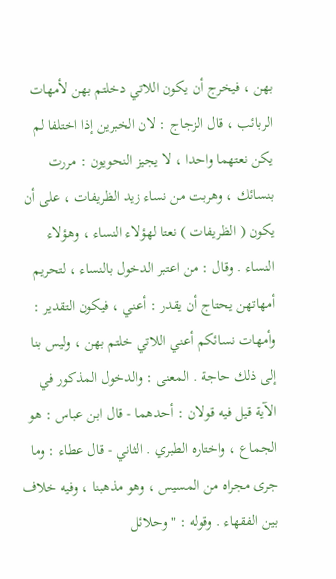بهن ، فيخرج أن يكون اللاتي دخلتم بهن لأمهات الربائب ، قال الزجاج : لان الخبرين إذا اختلفا لم يكن نعتهما واحدا ، لا يجيز النحويون : مررت بنسائك ، وهربت من نساء زيد الظريفات ، على أن يكون ( الظريفات ) نعتا لهؤلاء النساء ، وهؤلاء النساء . وقال : من اعتبر الدخول بالنساء ، لتحريم أمهاتهن يحتاج أن يقدر : أعني ، فيكون التقدير : وأمهات نسائكم أعني اللاتي خلتم بهن ، وليس بنا إلى ذلك حاجة . المعنى : والدخول المذكور في الآية قيل فيه قولان : أحدهما - قال ابن عباس : هو الجماع ، واختاره الطبري . الثاني - قال عطاء : وما جرى مجراه من المسيس ، وهو مذهبنا ، وفيه خلاف بين الفقهاء . وقوله : " وحلائل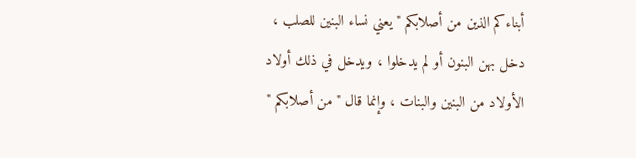أبناءكم الذين من أصلابكم " يعني نساء البنين للصلب ، دخل بهن البنون أو لم يدخلوا ، ويدخل في ذلك أولاد الأولاد من البنين والبنات ، وإنما قال " من أصلابكم "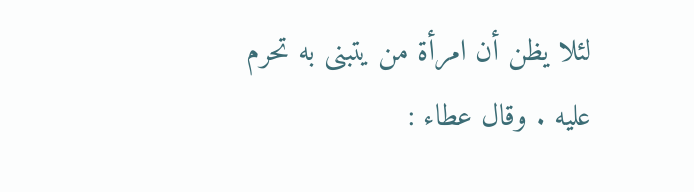لئلا يظن أن امرأة من يتبنى به تحرم عليه . وقال عطاء :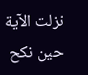نزلت الآية حين نكح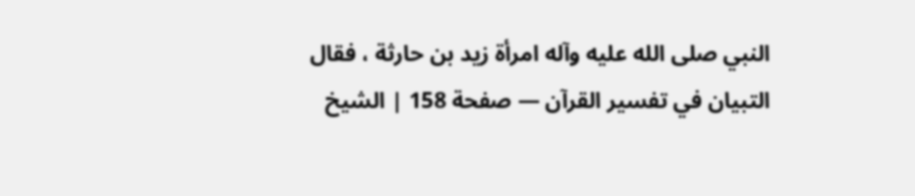النبي صلى الله عليه وآله امرأة زيد بن حارثة ، فقال
التبيان في تفسير القرآن — صفحة 158 | الشيخ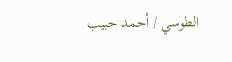الطوسي / أحمد حبيب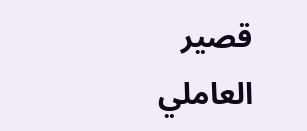قصير العاملي